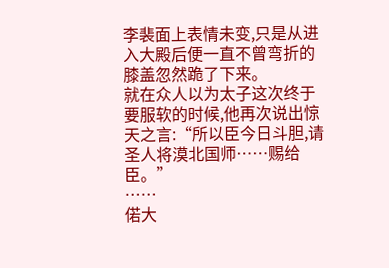李裴面上表情未变,只是从进入大殿后便一直不曾弯折的膝盖忽然跪了下来。
就在众人以为太子这次终于要服软的时候,他再次说出惊天之言:“所以臣今日斗胆,请圣人将漠北国师……赐给臣。”
……
偌大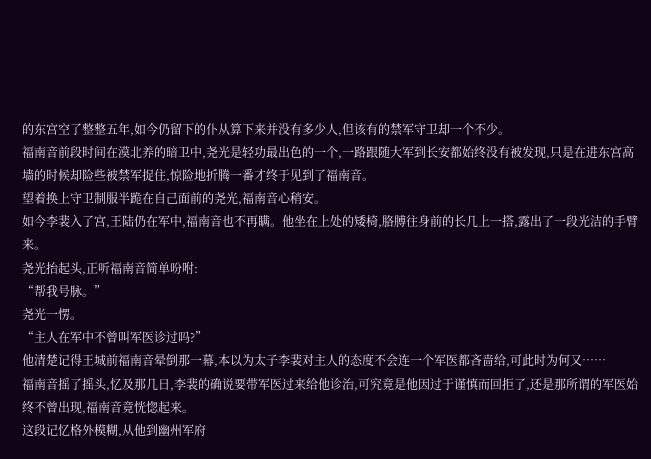的东宫空了整整五年,如今仍留下的仆从算下来并没有多少人,但该有的禁军守卫却一个不少。
福南音前段时间在漠北养的暗卫中,尧光是轻功最出色的一个,一路跟随大军到长安都始终没有被发现,只是在进东宫高墙的时候却险些被禁军捉住,惊险地折腾一番才终于见到了福南音。
望着换上守卫制服半跪在自己面前的尧光,福南音心稍安。
如今李裴入了宫,王陆仍在军中,福南音也不再瞒。他坐在上处的矮椅,胳膊往身前的长几上一搭,露出了一段光洁的手臂来。
尧光抬起头,正听福南音简单吩咐:
“帮我号脉。”
尧光一愣。
“主人在军中不曾叫军医诊过吗?”
他清楚记得王城前福南音晕倒那一幕,本以为太子李裴对主人的态度不会连一个军医都吝啬给,可此时为何又……
福南音摇了摇头,忆及那几日,李裴的确说要带军医过来给他诊治,可究竟是他因过于谨慎而回拒了,还是那所谓的军医始终不曾出现,福南音竟恍惚起来。
这段记忆格外模糊,从他到幽州军府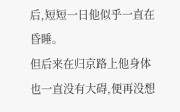后,短短一日他似乎一直在昏睡。
但后来在归京路上他身体也一直没有大碍,便再没想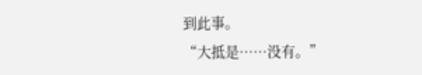到此事。
“大抵是……没有。”